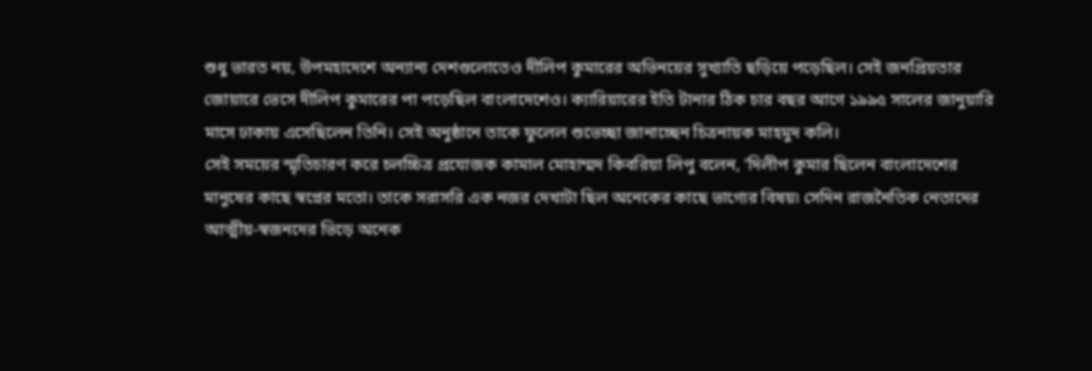শুধু ভারত নয়, উপমহাদেশে অন্যান্য দেশগুলোতেও দীলিপ কুমারের অভিনয়ের সুখ্যাতি ছড়িয়ে পড়েছিল। সেই জনপ্রিয়তার জোয়ারে ভেসে দীলিপ কুমারের পা পড়েছিল বাংলাদেশেও। ক্যারিয়ারের ইতি টানার ঠিক চার বছর আগে ১৯৯৫ সালের জানুয়ারি মাসে ঢাকায় এসেছিলেন তিনি। সেই অনুষ্ঠানে তাকে ফুলেল শুভেচ্ছা জানাচ্ছেন চিত্রনায়ক মাহমুদ কলি।
সেই সময়ের স্মৃতিচারণ করে চলচ্চিত্র প্রযোজক কামাল মোহাম্মদ কিবরিয়া লিপু বলেন, ‘দিলীপ কুমার ছিলেন বাংলাদেশের মানুষের কাছে স্বপ্নের মতো। তাকে সরাসরি এক নজর দেখাটা ছিল অনেকের কাছে ভাগ্যের বিষয়৷ সেদিন রাজনৈতিক নেতাদের আত্মীয়-স্বজনদের ভিড়ে অনেক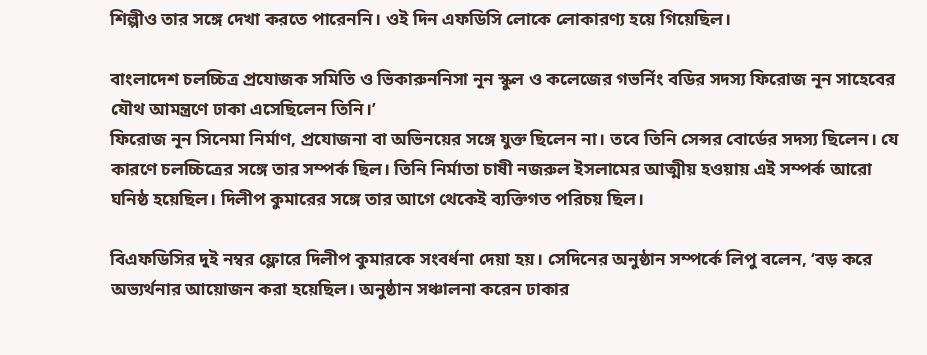শিল্পীও তার সঙ্গে দেখা করতে পারেননি। ওই দিন এফডিসি লোকে লোকারণ্য হয়ে গিয়েছিল।

বাংলাদেশ চলচ্চিত্র প্রযোজক সমিতি ও ভিকারুননিসা নূন স্কুল ও কলেজের গভর্নিং বডির সদস্য ফিরোজ নূন সাহেবের যৌথ আমন্ত্রণে ঢাকা এসেছিলেন তিনি।’
ফিরোজ নূন সিনেমা নির্মাণ, প্রযোজনা বা অভিনয়ের সঙ্গে যুক্ত ছিলেন না। তবে তিনি সেন্সর বোর্ডের সদস্য ছিলেন। যে কারণে চলচ্চিত্রের সঙ্গে তার সম্পর্ক ছিল। তিনি নির্মাতা চাষী নজরুল ইসলামের আত্মীয় হওয়ায় এই সম্পর্ক আরো ঘনিষ্ঠ হয়েছিল। দিলীপ কুমারের সঙ্গে তার আগে থেকেই ব্যক্তিগত পরিচয় ছিল।

বিএফডিসির দুই নম্বর ফ্লোরে দিলীপ কুমারকে সংবর্ধনা দেয়া হয়। সেদিনের অনুষ্ঠান সম্পর্কে লিপু বলেন, ‘বড় করে অভ্যর্থনার আয়োজন করা হয়েছিল। অনুষ্ঠান সঞ্চালনা করেন ঢাকার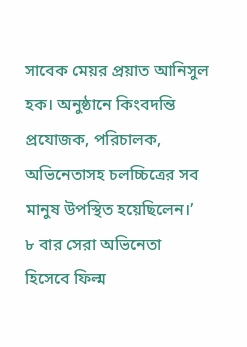সাবেক মেয়র প্রয়াত আনিসুল হক। অনুষ্ঠানে কিংবদন্তি প্রযোজক, পরিচালক, অভিনেতাসহ চলচ্চিত্রের সব মানুষ উপস্থিত হয়েছিলেন।’
৮ বার সেরা অভিনেতা হিসেবে ফিল্ম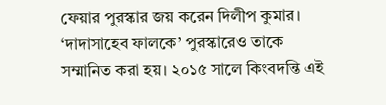ফেয়ার পুরস্কার জয় করেন দিলীপ কুমার। ‘দাদাসাহেব ফালকে’ পুরস্কারেও তাকে সম্মানিত করা হয়। ২০১৫ সালে কিংবদন্তি এই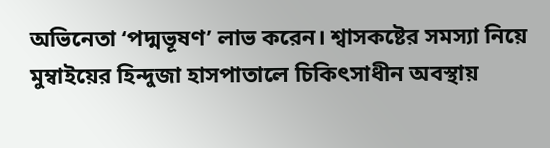অভিনেতা ‘পদ্মভূষণ’ লাভ করেন। শ্বাসকষ্টের সমস্যা নিয়ে মুম্বাইয়ের হিন্দুজা হাসপাতালে চিকিৎসাধীন অবস্থায়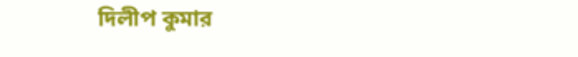দিলীপ কুমার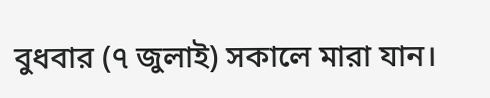বুধবার (৭ জুলাই) সকালে মারা যান।